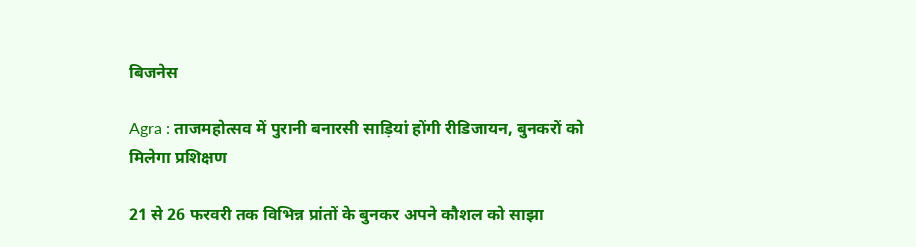बिजनेस

Agra : ताजमहोत्सव में पुरानी बनारसी साड़ियां होंगी रीडिजायन, बुनकरों को मिलेगा प्रशिक्षण

21 से 26 फरवरी तक विभिन्न प्रांतों के बुनकर अपने कौशल को साझा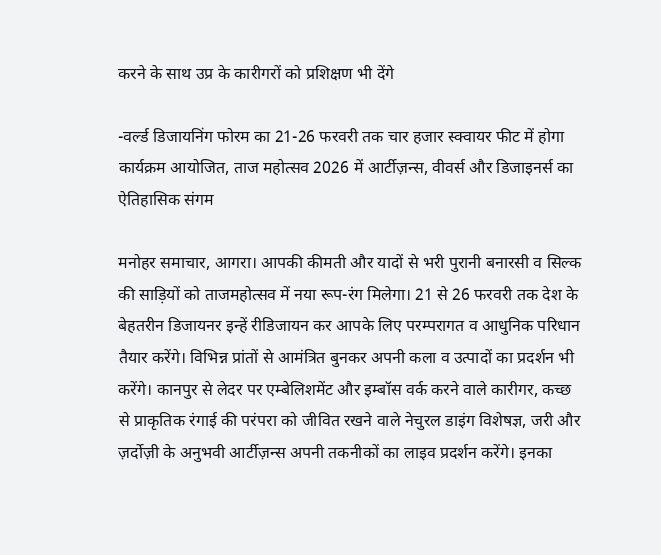करने के साथ उप्र के कारीगरों को प्रशिक्षण भी देंगे

-वर्ल्ड डिजायनिंग फोरम का 21-26 फरवरी तक चार हजार स्क्वायर फीट में होगा कार्यक्रम आयोजित, ताज महोत्सव 2026 में आर्टीज़न्स, वीवर्स और डिजाइनर्स का ऐतिहासिक संगम

मनोहर समाचार, आगरा। आपकी कीमती और यादों से भरी पुरानी बनारसी व सिल्क की साड़ियों को ताजमहोत्सव में नया रूप-रंग मिलेगा। 21 से 26 फरवरी तक देश के बेहतरीन डिजायनर इन्हें रीडिजायन कर आपके लिए परम्परागत व आधुनिक परिधान तैयार करेंगे। विभिन्न प्रांतों से आमंत्रित बुनकर अपनी कला व उत्पादों का प्रदर्शन भी करेंगे। कानपुर से लेदर पर एम्बेलिशमेंट और इम्बॉस वर्क करने वाले कारीगर, कच्छ से प्राकृतिक रंगाई की परंपरा को जीवित रखने वाले नेचुरल डाइंग विशेषज्ञ, जरी और ज़र्दोज़ी के अनुभवी आर्टीज़न्स अपनी तकनीकों का लाइव प्रदर्शन करेंगे। इनका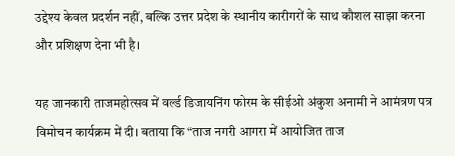उद्देश्य केवल प्रदर्शन नहीं, बल्कि उत्तर प्रदेश के स्थानीय कारीगरों के साथ कौशल साझा करना और प्रशिक्षण देना भी है।

यह जानकारी ताजमहोत्सव में वर्ल्ड डिजायनिंग फोरम के सीईओ अंकुश अनामी ने आमंत्रण पत्र विमोचन कार्यक्रम में दी। बताया कि “ताज नगरी आगरा में आयोजित ताज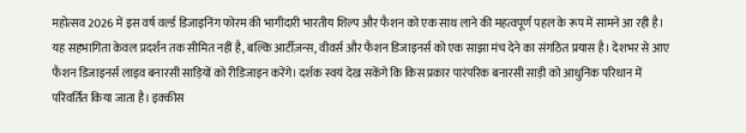महोत्सव 2026 में इस वर्ष वर्ल्ड डिजाइनिंग फोरम की भागीदारी भारतीय शिल्प और फैशन को एक साथ लाने की महत्वपूर्ण पहल के रूप में सामने आ रही है। यह सहभागिता केवल प्रदर्शन तक सीमित नहीं है, बल्कि आर्टीज़न्स, वीवर्स और फैशन डिजाइनर्स को एक साझा मंच देने का संगठित प्रयास है। देशभर से आए फैशन डिजाइनर्स लाइव बनारसी साड़ियों को रीडिजाइन करेंगे। दर्शक स्वयं देख सकेंगे कि किस प्रकार पारंपरिक बनारसी साड़ी को आधुनिक परिधान में परिवर्तित किया जाता है। इक्कीस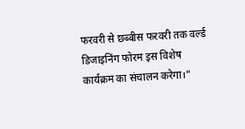फरवरी से छब्बीस फरवरी तक वर्ल्ड डिजाइनिंग फोरम इस विशेष कार्यक्रम का संचालन करेगा।”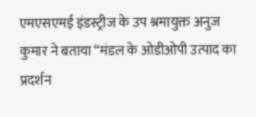एमएसएमई इंडस्ट्रीज के उप श्रमायुक्त अनुज कुमार ने बताया “मंडल के ओडीओपी उत्पाद का प्रदर्शन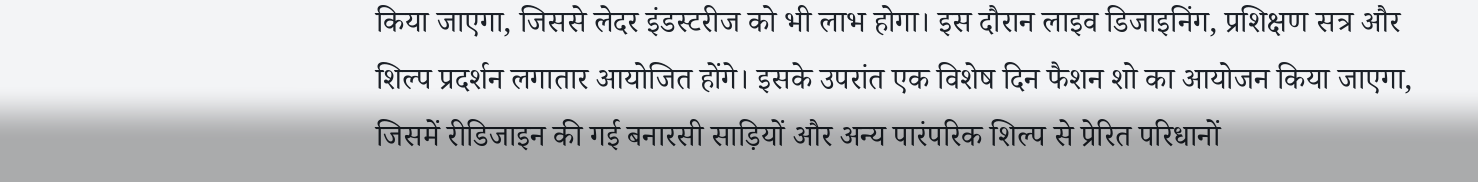किया जाएगा, जिससे लेदर इंडस्टरीज को भी लाभ होगा। इस दौरान लाइव डिजाइनिंग, प्रशिक्षण सत्र और शिल्प प्रदर्शन लगातार आयोजित होंगे। इसके उपरांत एक विशेष दिन फैशन शो का आयोजन किया जाएगा, जिसमें रीडिजाइन की गई बनारसी साड़ियों और अन्य पारंपरिक शिल्प से प्रेरित परिधानों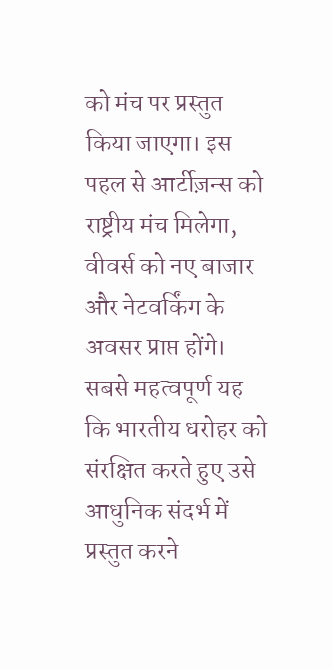को मंच पर प्रस्तुत किया जाएगा। इस पहल से आर्टीज़न्स को राष्ट्रीय मंच मिलेगा, वीवर्स को नए बाजार और नेटवर्किंग के अवसर प्राप्त होंगे। सबसे महत्वपूर्ण यह कि भारतीय धरोहर को संरक्षित करते हुए उसे आधुनिक संदर्भ में प्रस्तुत करने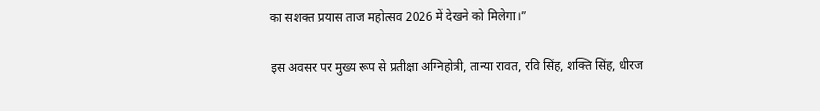का सशक्त प्रयास ताज महोत्सव 2026 में देखने को मिलेगा।”

इस अवसर पर मुख्य रूप से प्रतीक्षा अग्निहोत्री, तान्या रावत, रवि सिंह, शक्ति सिंह, धीरज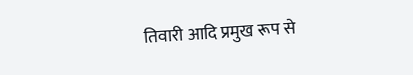तिवारी आदि प्रमुख रूप से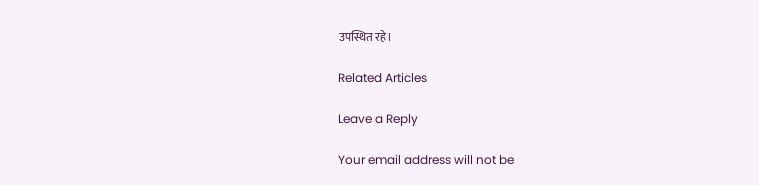उपस्थित रहे।

Related Articles

Leave a Reply

Your email address will not be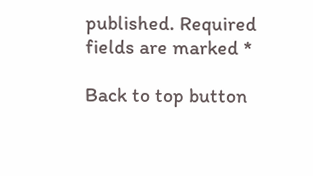published. Required fields are marked *

Back to top button